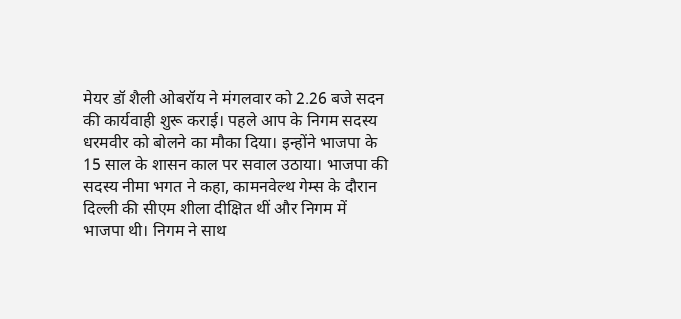मेयर डॉ शैली ओबरॉय ने मंगलवार को 2.26 बजे सदन की कार्यवाही शुरू कराई। पहले आप के निगम सदस्य धरमवीर को बोलने का मौका दिया। इन्होंने भाजपा के 15 साल के शासन काल पर सवाल उठाया। भाजपा की सदस्य नीमा भगत ने कहा, कामनवेल्थ गेम्स के दौरान दिल्ली की सीएम शीला दीक्षित थीं और निगम में भाजपा थी। निगम ने साथ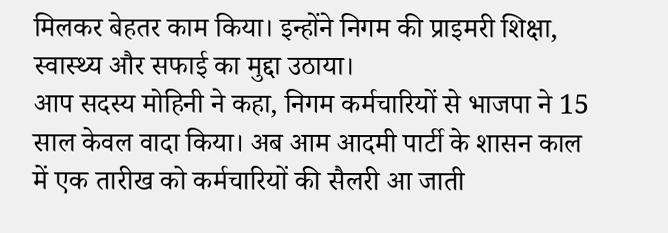मिलकर बेहतर काम किया। इन्होंने निगम की प्राइमरी शिक्षा, स्वास्थ्य और सफाई का मुद्दा उठाया।
आप सदस्य मोहिनी ने कहा, निगम कर्मचारियों से भाजपा ने 15 साल केवल वादा किया। अब आम आदमी पार्टी के शासन काल में एक तारीख को कर्मचारियों की सैलरी आ जाती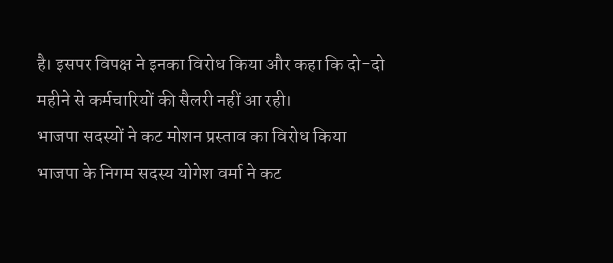है। इसपर विपक्ष ने इनका विरोध किया और कहा कि दो-दो महीने से कर्मचारियों की सैलरी नहीं आ रही।
भाजपा सदस्यों ने कट मोशन प्रस्ताव का विरोध किया
भाजपा के निगम सदस्य योगेश वर्मा ने कट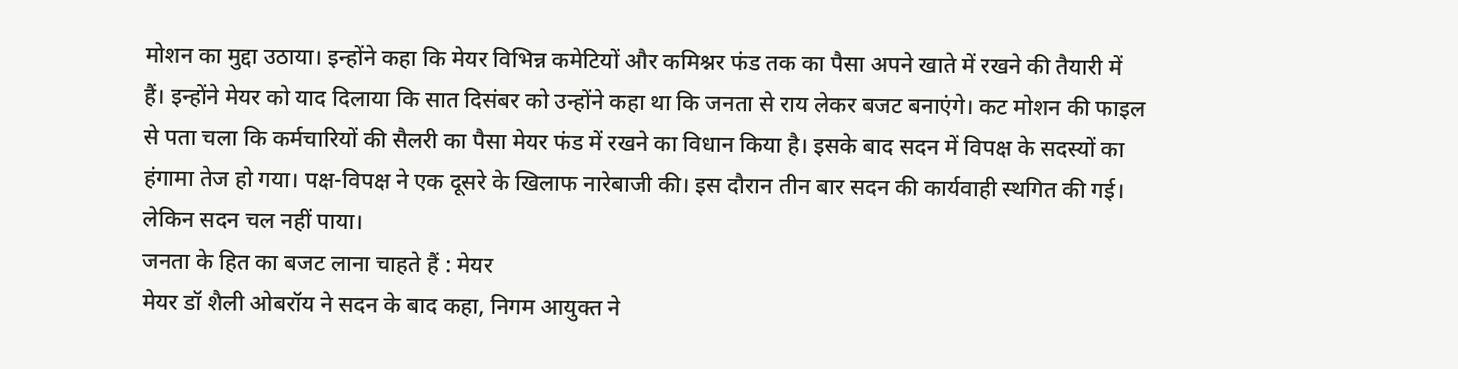मोशन का मुद्दा उठाया। इन्होंने कहा कि मेयर विभिन्न कमेटियों और कमिश्नर फंड तक का पैसा अपने खाते में रखने की तैयारी में हैं। इन्होंने मेयर को याद दिलाया कि सात दिसंबर को उन्होंने कहा था कि जनता से राय लेकर बजट बनाएंगे। कट मोशन की फाइल से पता चला कि कर्मचारियों की सैलरी का पैसा मेयर फंड में रखने का विधान किया है। इसके बाद सदन में विपक्ष के सदस्यों का हंगामा तेज हो गया। पक्ष-विपक्ष ने एक दूसरे के खिलाफ नारेबाजी की। इस दौरान तीन बार सदन की कार्यवाही स्थगित की गई। लेकिन सदन चल नहीं पाया।
जनता के हित का बजट लाना चाहते हैं : मेयर
मेयर डॉ शैली ओबरॉय ने सदन के बाद कहा, निगम आयुक्त ने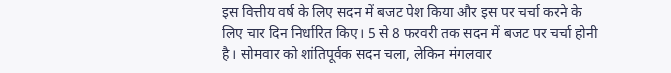इस वित्तीय वर्ष के लिए सदन में बजट पेश किया और इस पर चर्चा करने के लिए चार दिन निर्धारित किए। 5 से 8 फरवरी तक सदन में बजट पर चर्चा होनी है। सोमवार को शांतिपूर्वक सदन चला, लेकिन मंगलवार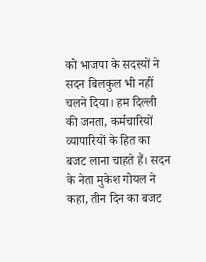को भाजपा के सदस्यों ने सदन बिलकुल भी नहीं चलने दिया। हम दिल्ली की जनता, कर्मचारियों व्यापारियों के हित का बजट लाना चाहते हैं। सदन के नेता मुकेश गोयल ने कहा, तीन दिन का बजट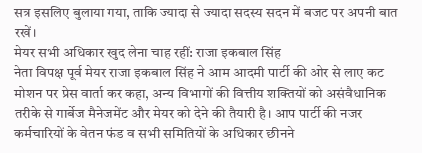सत्र इसलिए बुलाया गया, ताकि ज्यादा से ज्यादा सदस्य सदन में बजट पर अपनी बात रखें।
मेयर सभी अधिकार खुद लेना चाह रहीं: राजा इकबाल सिंह
नेता विपक्ष पूर्व मेयर राजा इकबाल सिंह ने आम आदमी पार्टी की ओर से लाए कट मोशन पर प्रेस वार्ता कर कहा, अन्य विभागों की वित्तीय शक्तियों को असंवैधानिक तरीके से गार्बेज मैनेजमेंट और मेयर को देने की तैयारी है। आप पार्टी की नजर कर्मचारियों के वेतन फंड व सभी समितियों के अधिकार छीनने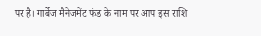पर है। गार्बेज मैनेजमेंट फंड के नाम पर आप इस राशि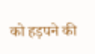को हड़पने की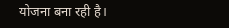योजना बना रही है।